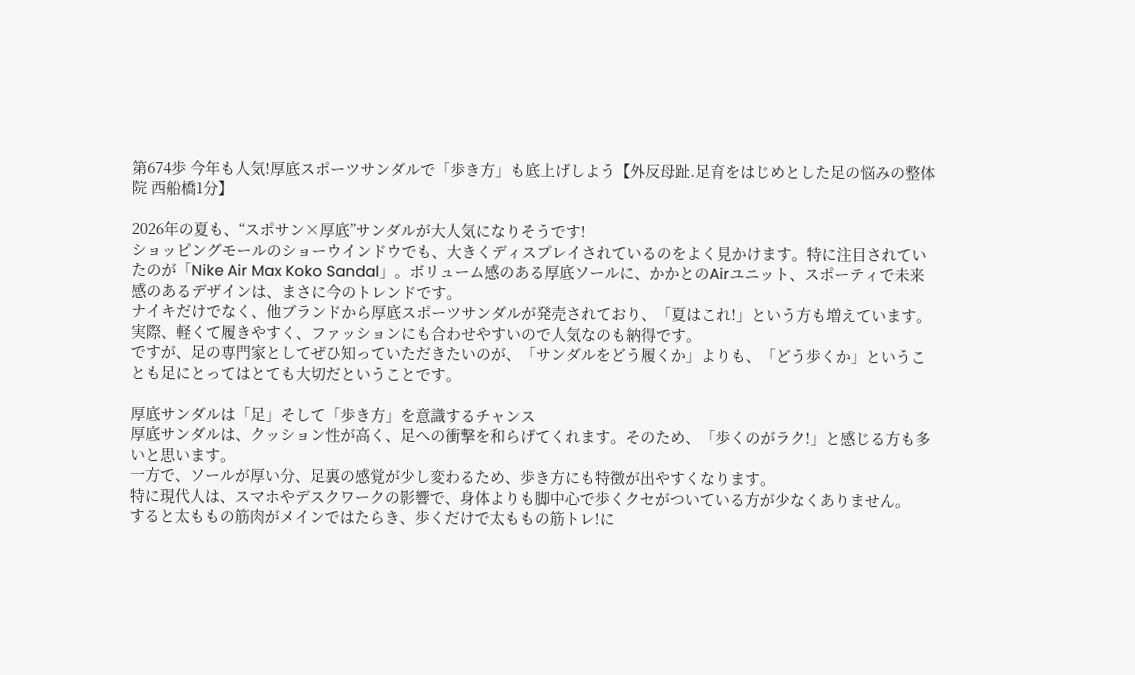第674歩 今年も人気!厚底スポーツサンダルで「歩き方」も底上げしよう【外反母趾.足育をはじめとした足の悩みの整体院 西船橋1分】

2026年の夏も、“スポサン×厚底”サンダルが大人気になりそうです!
ショッピングモールのショーウインドウでも、大きくディスプレイされているのをよく見かけます。特に注目されていたのが「Nike Air Max Koko Sandal」。ボリューム感のある厚底ソールに、かかとのAirユニット、スポーティで未来感のあるデザインは、まさに今のトレンドです。
ナイキだけでなく、他ブランドから厚底スポーツサンダルが発売されており、「夏はこれ!」という方も増えています。
実際、軽くて履きやすく、ファッションにも合わせやすいので人気なのも納得です。
ですが、足の専門家としてぜひ知っていただきたいのが、「サンダルをどう履くか」よりも、「どう歩くか」ということも足にとってはとても大切だということです。

厚底サンダルは「足」そして「歩き方」を意識するチャンス
厚底サンダルは、クッション性が高く、足への衝撃を和らげてくれます。そのため、「歩くのがラク!」と感じる方も多いと思います。
一方で、ソールが厚い分、足裏の感覚が少し変わるため、歩き方にも特徴が出やすくなります。
特に現代人は、スマホやデスクワークの影響で、身体よりも脚中心で歩くクセがついている方が少なくありません。
すると太ももの筋肉がメインではたらき、歩くだけで太ももの筋トレ!に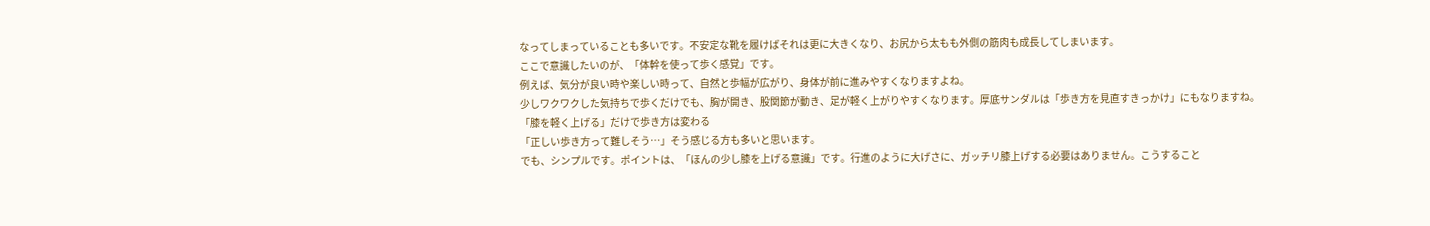なってしまっていることも多いです。不安定な靴を履けばそれは更に大きくなり、お尻から太もも外側の筋肉も成長してしまいます。
ここで意識したいのが、「体幹を使って歩く感覚」です。
例えば、気分が良い時や楽しい時って、自然と歩幅が広がり、身体が前に進みやすくなりますよね。
少しワクワクした気持ちで歩くだけでも、胸が開き、股関節が動き、足が軽く上がりやすくなります。厚底サンダルは「歩き方を見直すきっかけ」にもなりますね。
「膝を軽く上げる」だけで歩き方は変わる
「正しい歩き方って難しそう…」そう感じる方も多いと思います。
でも、シンプルです。ポイントは、「ほんの少し膝を上げる意識」です。行進のように大げさに、ガッチリ膝上げする必要はありません。こうすること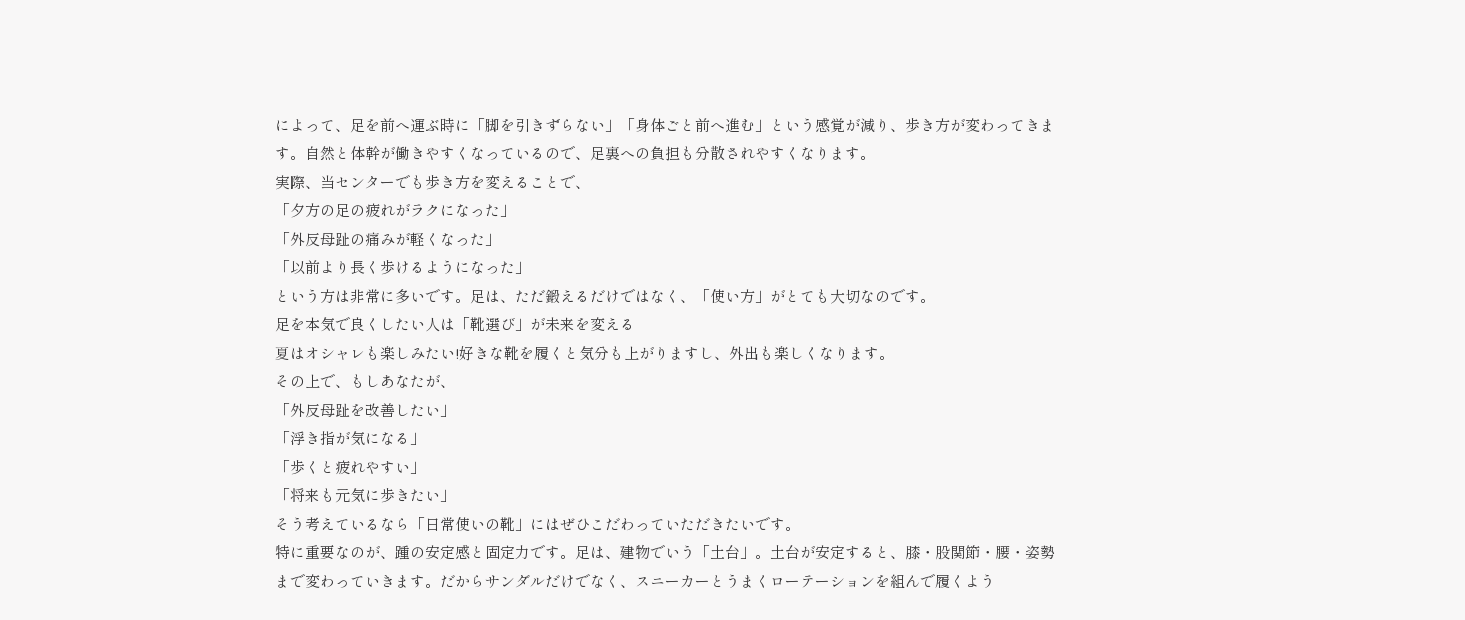によって、足を前へ運ぶ時に「脚を引きずらない」「身体ごと前へ進む」という感覚が減り、歩き方が変わってきます。自然と体幹が働きやすくなっているので、足裏への負担も分散されやすくなります。
実際、当センターでも歩き方を変えることで、
「夕方の足の疲れがラクになった」
「外反母趾の痛みが軽くなった」
「以前より長く歩けるようになった」
という方は非常に多いです。足は、ただ鍛えるだけではなく、「使い方」がとても大切なのです。
足を本気で良くしたい人は「靴選び」が未来を変える
夏はオシャレも楽しみたい!好きな靴を履くと気分も上がりますし、外出も楽しくなります。
その上で、もしあなたが、
「外反母趾を改善したい」
「浮き指が気になる」
「歩くと疲れやすい」
「将来も元気に歩きたい」
そう考えているなら「日常使いの靴」にはぜひこだわっていただきたいです。
特に重要なのが、踵の安定感と固定力です。足は、建物でいう「土台」。土台が安定すると、膝・股関節・腰・姿勢まで変わっていきます。だからサンダルだけでなく、スニーカーとうまくローテーションを組んで履くよう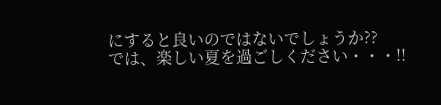にすると良いのではないでしょうか??
では、楽しい夏を過ごしください・・・!!